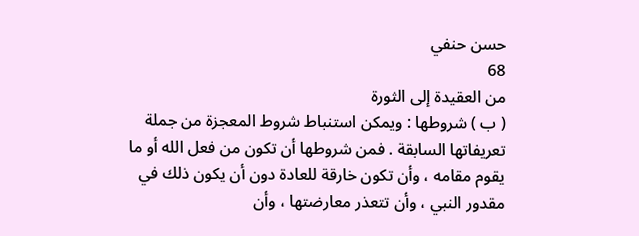حسن حنفي
68
من العقيدة إلى الثورة
( ب ) شروطها : ويمكن استنباط شروط المعجزة من جملة تعريفاتها السابقة . فمن شروطها أن تكون من فعل الله أو ما يقوم مقامه ، وأن تكون خارقة للعادة دون أن يكون ذلك في مقدور النبي ، وأن تتعذر معارضتها ، وأن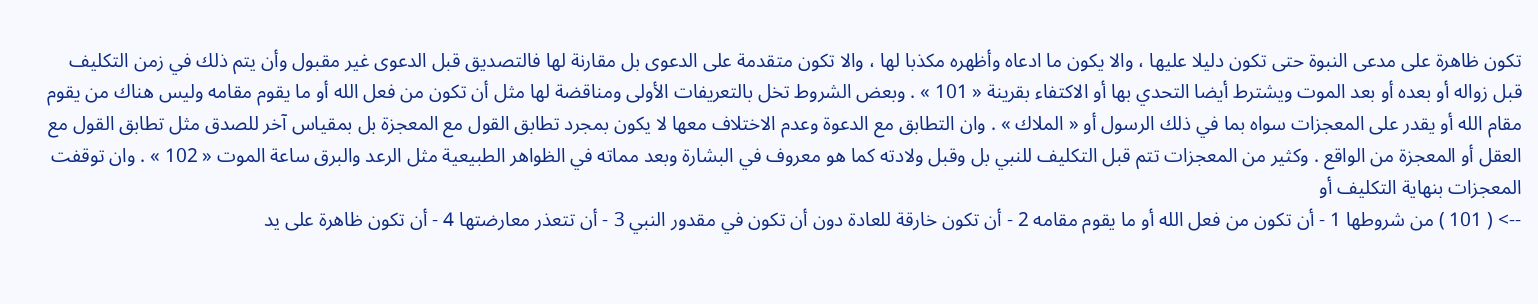تكون ظاهرة على مدعى النبوة حتى تكون دليلا عليها ، والا يكون ما ادعاه وأظهره مكذبا لها ، والا تكون متقدمة على الدعوى بل مقارنة لها فالتصديق قبل الدعوى غير مقبول وأن يتم ذلك في زمن التكليف قبل زواله أو بعده أو بعد الموت ويشترط أيضا التحدي بها أو الاكتفاء بقرينة « 101 » . وبعض الشروط تخل بالتعريفات الأولى ومناقضة لها مثل أن تكون من فعل الله أو ما يقوم مقامه وليس هناك من يقوم مقام الله أو يقدر على المعجزات سواه بما في ذلك الرسول أو « الملاك » . وان التطابق مع الدعوة وعدم الاختلاف معها لا يكون بمجرد تطابق القول مع المعجزة بل بمقياس آخر للصدق مثل تطابق القول مع العقل أو المعجزة من الواقع . وكثير من المعجزات تتم قبل التكليف للنبي بل وقبل ولادته كما هو معروف في البشارة وبعد مماته في الظواهر الطبيعية مثل الرعد والبرق ساعة الموت « 102 » . وان توقفت المعجزات بنهاية التكليف أو
--> ( 101 ) من شروطها 1 - أن تكون من فعل الله أو ما يقوم مقامه 2 - أن تكون خارقة للعادة دون أن تكون في مقدور النبي 3 - أن تتعذر معارضتها 4 - أن تكون ظاهرة على يد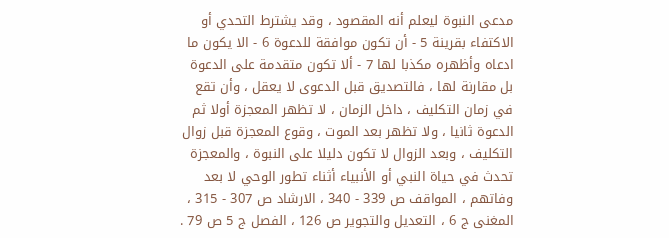مدعى النبوة ليعلم أنه المقصود ، وقد يشترط التحدي أو الاكتفاء بقرينة 5 - أن تكون موافقة للدعوة 6 - الا يكون ما ادعاه وأظهره مكذبا لها 7 - ألا تكون متقدمة على الدعوة بل مقارنة لها ، فالتصديق قبل الدعوى لا يعقل ، وأن تقع في زمان التكليف ، داخل الزمان ، لا تظهر المعجزة أولا ثم الدعوة ثانيا ، ولا تظهر بعد الموت ، وقوع المعجزة قبل زوال التكليف ، وبعد الزوال لا تكون دليلا على النبوة ، والمعجزة تحدث في حياة النبي أو الأنبياء أثناء تطور الوحي لا بعد وفاتهم ، المواقف ص 339 - 340 ، الارشاد ص 307 - 315 ، المغنى ج 6 ، التعديل والتجوير ص 126 ، الفصل ج 5 ص 79 .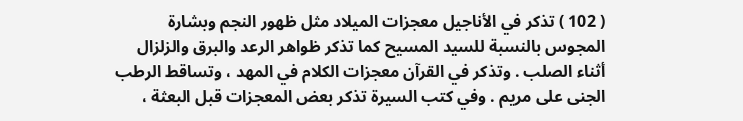( 102 ) تذكر في الأناجيل معجزات الميلاد مثل ظهور النجم وبشارة المجوس بالنسبة للسيد المسيح كما تذكر ظواهر الرعد والبرق والزلزال أثناء الصلب . وتذكر في القرآن معجزات الكلام في المهد ، وتساقط الرطب الجنى على مريم . وفي كتب السيرة تذكر بعض المعجزات قبل البعثة ،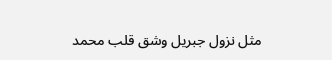مثل نزول جبريل وشق قلب محمد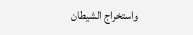واستخراج الشيطان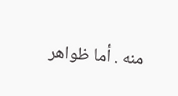منه . أما ظواهر